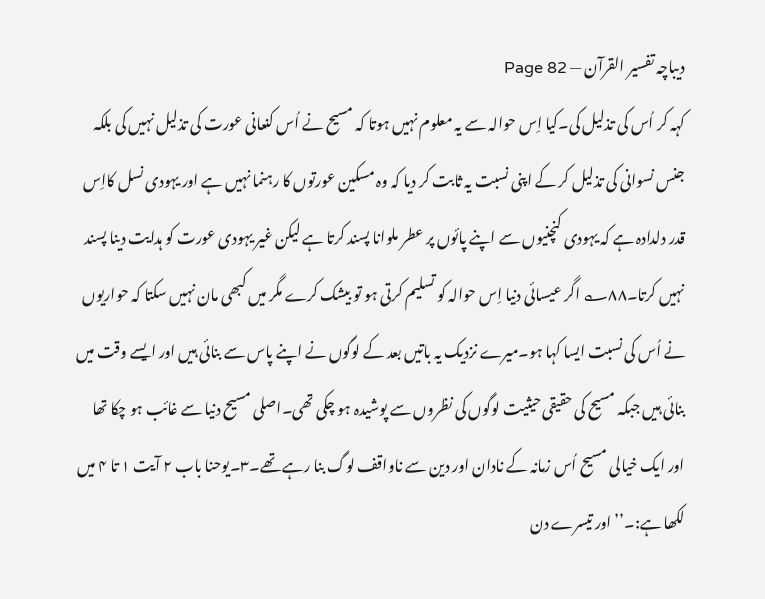دیباچہ تفسیر القرآن — Page 82
کہہ کر اُس کی تذلیل کی۔کیا اِس حوالہ سے یہ معلوم نہیں ہوتا کہ مسیح نے اُس کنعانی عورت کی تذلیل نہیں کی بلکہ جنس نسوانی کی تذلیل کر کے اپنی نسبت یہ ثابت کر دیا کہ وہ مسکین عورتوں کا رہنما نہیں ہے اور یہودی نسل کااِس قدر دلدادہ ہے کہ یہودی کنچنیوں سے اپنے پائوں پر عطر ملوانا پسند کرتا ہے لیکن غیر یہودی عورت کو ہدایت دینا پسند نہیں کرتا۔۸۸؎ اگر عیسائی دنیا اِس حوالہ کو تسلیم کرتی ہو تو بیشک کرے مگر میں کبھی مان نہیں سکتا کہ حواریوں نے اُس کی نسبت ایسا کہا ہو۔میرے نزدیک یہ باتیں بعد کے لوگوں نے اپنے پاس سے بنائی ہیں اور ایسے وقت میں بنائی ہیں جبکہ مسیح کی حقیقی حیثیت لوگوں کی نظروں سے پوشیدہ ہو چکی تھی۔اصلی مسیح دنیا سے غائب ہو چکا تھا اور ایک خیالی مسیح اُس زمانہ کے نادان اور دین سے ناواقف لوگ بنا رہے تھے۔۳۔یوحنا باب ۲ آیت ۱ تا ۴ میں لکھا ہے:۔’’ اور تیسرے دن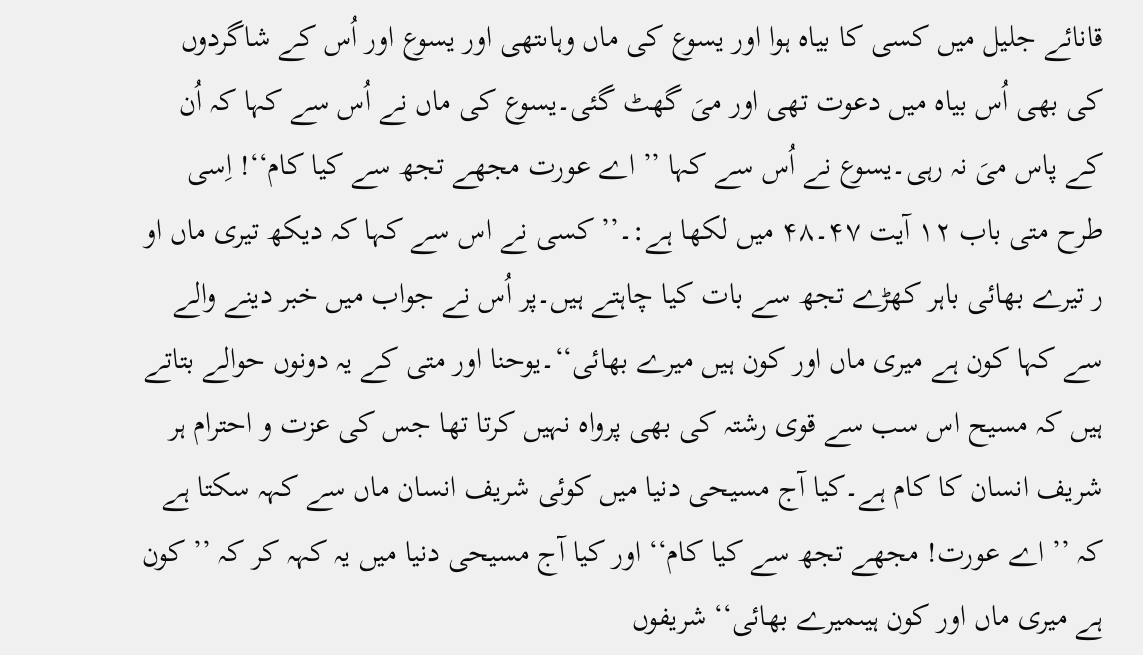قانائے جلیل میں کسی کا بیاہ ہوا اور یسوع کی ماں وہاںتھی اور یسوع اور اُس کے شاگردوں کی بھی اُس بیاہ میں دعوت تھی اور میَ گھٹ گئی۔یسوع کی ماں نے اُس سے کہا کہ اُن کے پاس میَ نہ رہی۔یسوع نے اُس سے کہا ’’ اے عورت مجھے تجھ سے کیا کام‘‘! اِسی طرح متی باب ۱۲ آیت ۴۷۔۴۸ میں لکھا ہے:۔’’ کسی نے اس سے کہا کہ دیکھ تیری ماں او ر تیرے بھائی باہر کھڑے تجھ سے بات کیا چاہتے ہیں۔پر اُس نے جواب میں خبر دینے والے سے کہا کون ہے میری ماں اور کون ہیں میرے بھائی‘‘۔یوحنا اور متی کے یہ دونوں حوالے بتاتے ہیں کہ مسیح اس سب سے قوی رشتہ کی بھی پرواہ نہیں کرتا تھا جس کی عزت و احترام ہر شریف انسان کا کام ہے۔کیا آج مسیحی دنیا میں کوئی شریف انسان ماں سے کہہ سکتا ہے کہ ’’ اے عورت! مجھے تجھ سے کیا کام‘‘ اور کیا آج مسیحی دنیا میں یہ کہہ کر کہ ’’ کون ہے میری ماں اور کون ہیںمیرے بھائی‘‘ شریفوں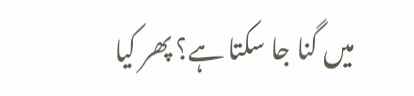میں گنا جا سکتا ہے؟ پھر کیا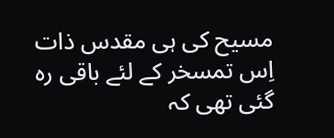مسیح کی ہی مقدس ذات اِس تمسخر کے لئے باقی رہ گئی تھی کہ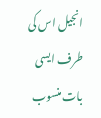انجیل اس کی طرف ایسی بات منسوب